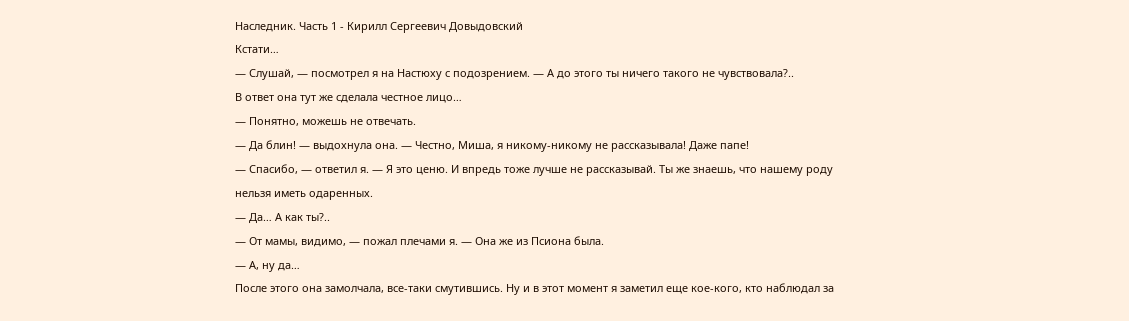Наследник. Часть 1 - Кирилл Сергеевич Довыдовский
Кстати…
— Слушай, — посмотрел я на Настюху с подозрением. — А до этого ты ничего такого не чувствовала?..
В ответ она тут же сделала честное лицо…
— Понятно, можешь не отвечать.
— Да блин! — выдохнула она. — Честно, Миша, я никому-никому не рассказывала! Даже папе!
— Спасибо, — ответил я. — Я это ценю. И впредь тоже лучше не рассказывай. Ты же знаешь, что нашему роду нельзя иметь одаренных.
— Да… А как ты?..
— От мамы, видимо, — пожал плечами я. — Она же из Псиона была.
— А, ну да…
После этого она замолчала, все-таки смутившись. Ну и в этот момент я заметил еще кое-кого, кто наблюдал за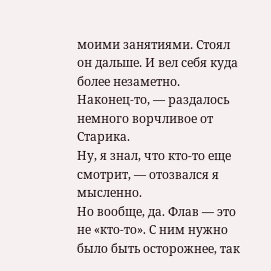моими занятиями. Стоял он дальше. И вел себя куда более незаметно.
Наконец-то, — раздалось немного ворчливое от Старика.
Ну, я знал, что кто-то еще смотрит, — отозвался я мысленно.
Но вообще, да. Флав — это не «кто-то». С ним нужно было быть осторожнее, так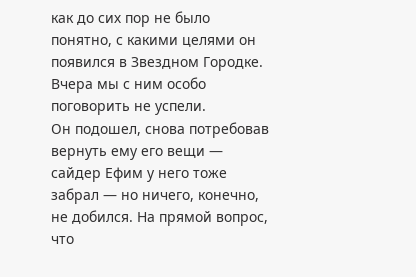как до сих пор не было понятно, с какими целями он появился в Звездном Городке.
Вчера мы с ним особо поговорить не успели.
Он подошел, снова потребовав вернуть ему его вещи — сайдер Ефим у него тоже забрал — но ничего, конечно, не добился. На прямой вопрос, что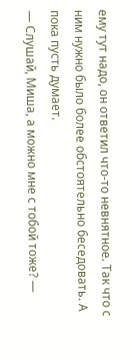ему тут надо, он ответил что-то невнятное. Так что с ним нужно было более обстоятельно беседовать. А пока пусть думает.
— Слушай, Миша, а можно мне с тобой тоже? —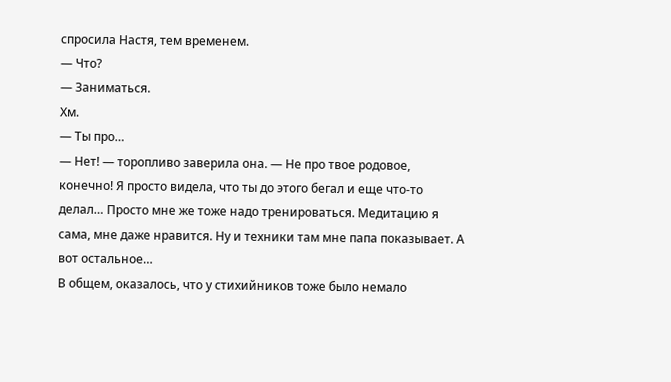спросила Настя, тем временем.
— Что?
— Заниматься.
Хм.
— Ты про…
— Нет! — торопливо заверила она. — Не про твое родовое, конечно! Я просто видела, что ты до этого бегал и еще что-то делал… Просто мне же тоже надо тренироваться. Медитацию я сама, мне даже нравится. Ну и техники там мне папа показывает. А вот остальное…
В общем, оказалось, что у стихийников тоже было немало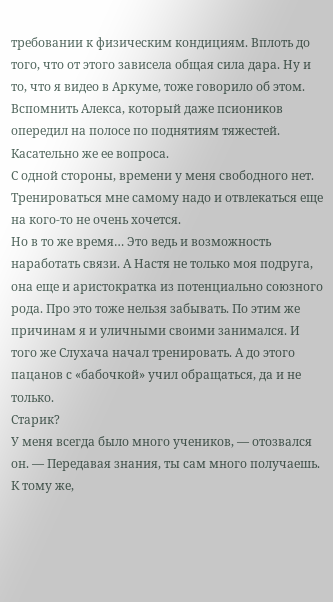требовании к физическим кондициям. Вплоть до того, что от этого зависела общая сила дара. Ну и то, что я видео в Аркуме, тоже говорило об этом. Вспомнить Алекса, который даже псиоников опередил на полосе по поднятиям тяжестей.
Касательно же ее вопроса.
С одной стороны, времени у меня свободного нет. Тренироваться мне самому надо и отвлекаться еще на кого-то не очень хочется.
Но в то же время… Это ведь и возможность наработать связи. А Настя не только моя подруга, она еще и аристократка из потенциально союзного рода. Про это тоже нельзя забывать. По этим же причинам я и уличными своими занимался. И того же Слухача начал тренировать. А до этого пацанов с «бабочкой» учил обращаться, да и не только.
Старик?
У меня всегда было много учеников, — отозвался он. — Передавая знания, ты сам много получаешь. К тому же,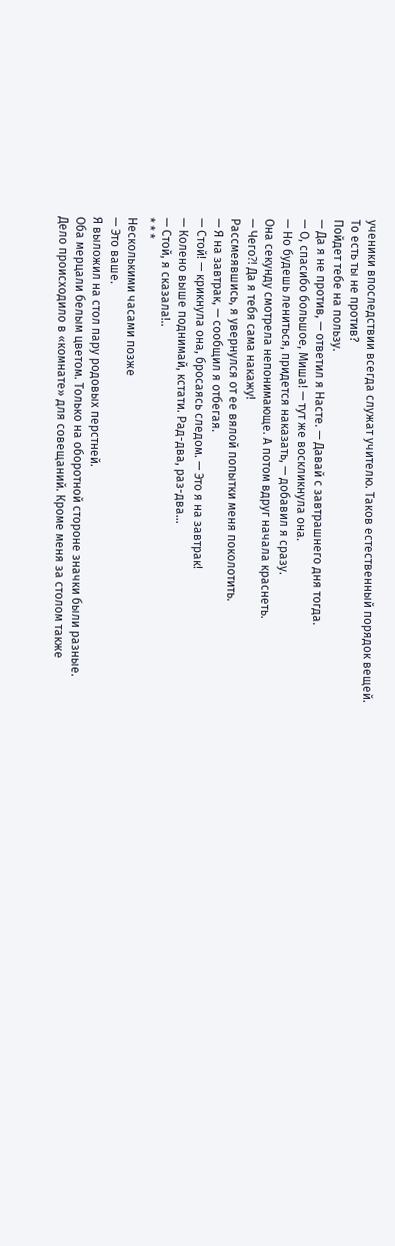ученики впоследствии всегда служат учителю. Таков естественный порядок вещей.
То есть ты не против?
Пойдет тебе на пользу.
— Да я не против, — ответил я Насте. — Давай с завтрашнего дня тогда.
— О, спасибо большое, Миша! — тут же воскликнула она.
— Но будешь лениться, придется наказать, — добавил я сразу.
Она секунду смотрела непонимающе. А потом вдруг начала краснеть.
— Чего⁈ Да я тебя сама накажу!
Рассмеявшись, я увернулся от ее вялой попытки меня поколотить.
— Я на завтрак, — сообщил я отбегая.
— Стой! — крикнула она, бросаясь следом. — Это я на завтрак!
— Колено выше поднимай, кстати. Рад-два, раз-два…
— Стой, я сказала!..
* * *
Несколькими часами позже
— Это ваше.
Я выложил на стол пару родовых перстней.
Оба мерцали белым цветом. Только на оборотной стороне значки были разные.
Дело происходило в «комнате» для совещаний. Кроме меня за столом также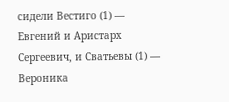сидели Вестиго (1) — Евгений и Аристарх Сергеевич, и Сватьевы (1) — Вероника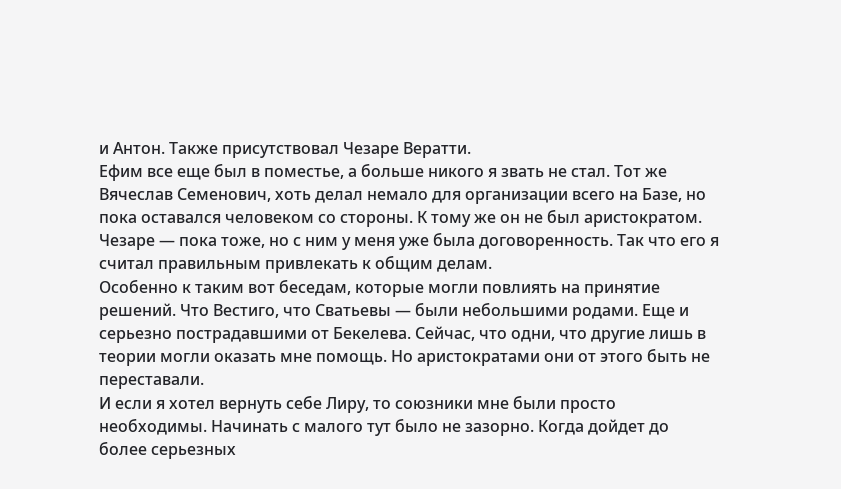и Антон. Также присутствовал Чезаре Вератти.
Ефим все еще был в поместье, а больше никого я звать не стал. Тот же Вячеслав Семенович, хоть делал немало для организации всего на Базе, но пока оставался человеком со стороны. К тому же он не был аристократом. Чезаре — пока тоже, но с ним у меня уже была договоренность. Так что его я считал правильным привлекать к общим делам.
Особенно к таким вот беседам, которые могли повлиять на принятие решений. Что Вестиго, что Сватьевы — были небольшими родами. Еще и серьезно пострадавшими от Бекелева. Сейчас, что одни, что другие лишь в теории могли оказать мне помощь. Но аристократами они от этого быть не переставали.
И если я хотел вернуть себе Лиру, то союзники мне были просто необходимы. Начинать с малого тут было не зазорно. Когда дойдет до более серьезных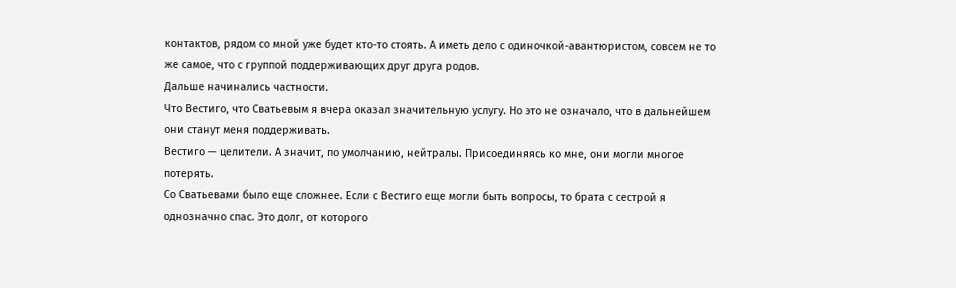контактов, рядом со мной уже будет кто-то стоять. А иметь дело с одиночкой-авантюристом, совсем не то же самое, что с группой поддерживающих друг друга родов.
Дальше начинались частности.
Что Вестиго, что Сватьевым я вчера оказал значительную услугу. Но это не означало, что в дальнейшем они станут меня поддерживать.
Вестиго — целители. А значит, по умолчанию, нейтралы. Присоединяясь ко мне, они могли многое потерять.
Со Сватьевами было еще сложнее. Если с Вестиго еще могли быть вопросы, то брата с сестрой я однозначно спас. Это долг, от которого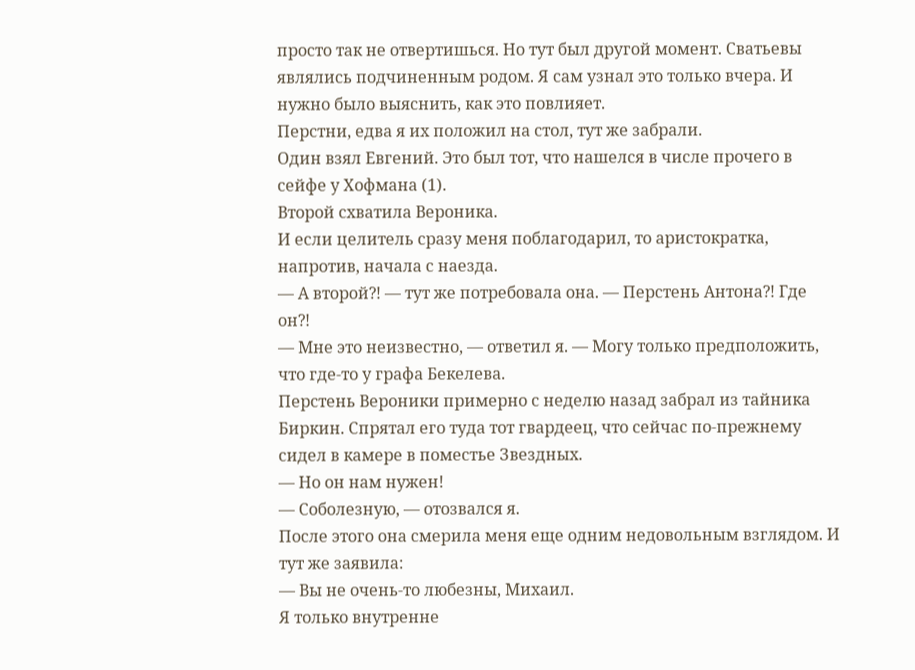просто так не отвертишься. Но тут был другой момент. Сватьевы являлись подчиненным родом. Я сам узнал это только вчера. И нужно было выяснить, как это повлияет.
Перстни, едва я их положил на стол, тут же забрали.
Один взял Евгений. Это был тот, что нашелся в числе прочего в сейфе у Хофмана (1).
Второй схватила Вероника.
И если целитель сразу меня поблагодарил, то аристократка, напротив, начала с наезда.
— А второй⁈ — тут же потребовала она. — Перстень Антона⁈ Где он⁈
— Мне это неизвестно, — ответил я. — Могу только предположить, что где-то у графа Бекелева.
Перстень Вероники примерно с неделю назад забрал из тайника Биркин. Спрятал его туда тот гвардеец, что сейчас по-прежнему сидел в камере в поместье Звездных.
— Но он нам нужен!
— Соболезную, — отозвался я.
После этого она смерила меня еще одним недовольным взглядом. И тут же заявила:
— Вы не очень-то любезны, Михаил.
Я только внутренне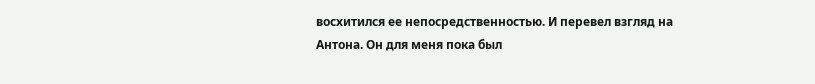восхитился ее непосредственностью. И перевел взгляд на Антона. Он для меня пока был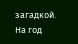загадкой.
На год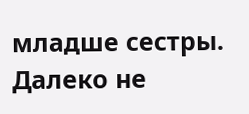младше сестры. Далеко не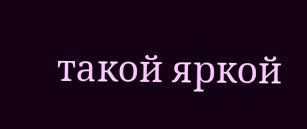такой яркой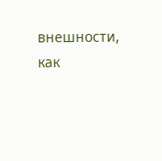внешности, как